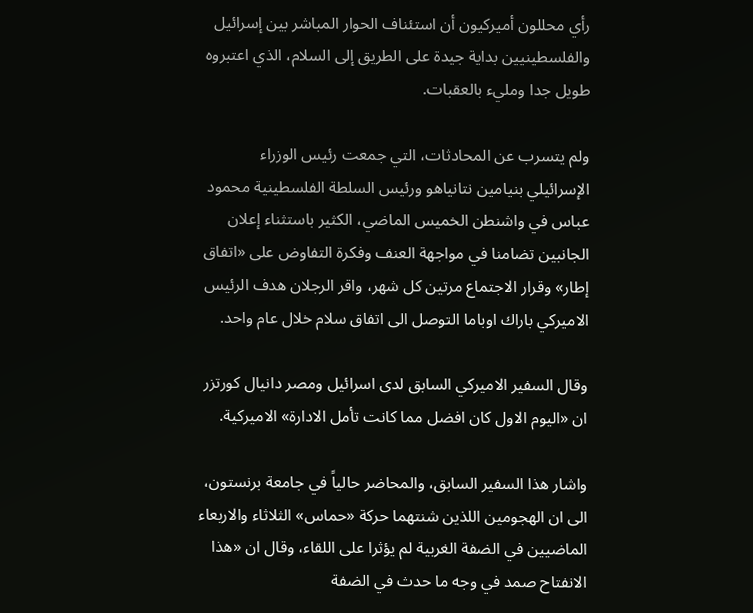رأي محللون أميركيون أن استئناف الحوار المباشر بين إسرائيل والفلسطينيين بداية جيدة على الطريق إلى السلام، الذي اعتبروه طويل جدا ومليء بالعقبات.

ولم يتسرب عن المحادثات، التي جمعت رئيس الوزراء الإسرائيلي بنيامين نتانياهو ورئيس السلطة الفلسطينية محمود عباس في واشنطن الخميس الماضي، الكثير باستثناء إعلان الجانبين تضامنا في مواجهة العنف وفكرة التفاوض على «اتفاق إطار» وقرار الاجتماع مرتين كل شهر، واقر الرجلان هدف الرئيس الاميركي باراك اوباما التوصل الى اتفاق سلام خلال عام واحد.

وقال السفير الاميركي السابق لدى اسرائيل ومصر دانيال كورتزر ان «اليوم الاول كان افضل مما كانت تأمل الادارة» الاميركية.

واشار هذا السفير السابق، والمحاضر حالياً في جامعة برنستون، الى ان الهجومين اللذين شنتهما حركة «حماس» الثلاثاء والاربعاء الماضيين في الضفة الغربية لم يؤثرا على اللقاء، وقال ان «هذا الانفتاح صمد في وجه ما حدث في الضفة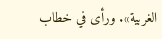الغربية». ورأى في خطاب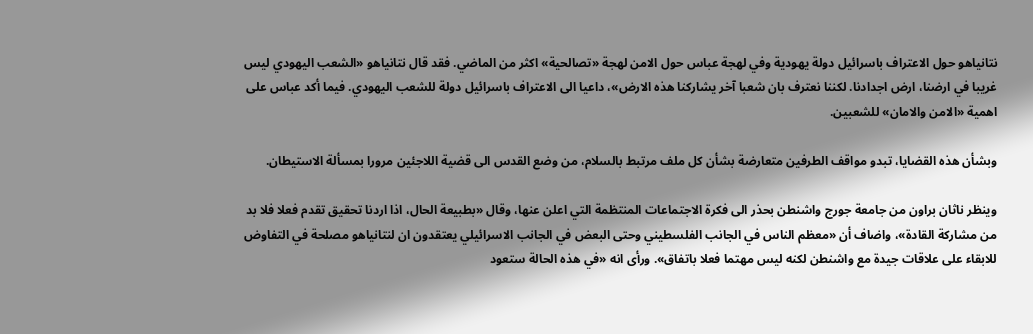نتانياهو حول الاعتراف باسرائيل دولة يهودية وفي لهجة عباس حول الامن لهجة «تصالحية» اكثر من الماضي. فقد قال نتانياهو «الشعب اليهودي ليس غريبا في ارضنا، ارض اجدادنا. لكننا نعترف بان شعبا آخر يشاركنا هذه الارض»، داعيا الى الاعتراف باسرائيل دولة للشعب اليهودي. فيما أكد عباس على اهمية «الامن والامان» للشعبين.

وبشأن هذه القضايا، تبدو مواقف الطرفين متعارضة بشأن كل ملف مرتبط بالسلام، من وضع القدس الى قضية اللاجئين مرورا بمسألة الاستيطان.

وينظر ناثان براون من جامعة جورج واشنطن بحذر الى فكرة الاجتماعات المنتظمة التي اعلن عنها، وقال «بطبيعة الحال، اذا اردنا تحقيق تقدم فعلا فلا بد من مشاركة القادة»، واضاف أن «معظم الناس في الجانب الفلسطيني وحتى البعض في الجانب الاسرائيلي يعتقدون ان لنتانياهو مصلحة في التفاوض للابقاء على علاقات جيدة مع واشنطن لكنه ليس مهتما فعلا باتفاق». ورأى انه «في هذه الحالة ستعود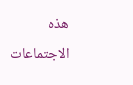هذه الاجتماعات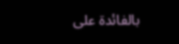بالفائدة على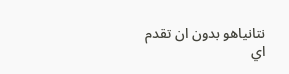نتانياهو بدون ان تقدم اي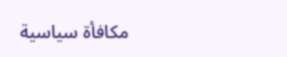مكافأة سياسية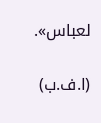لعباس».

(ا.ف.ب)